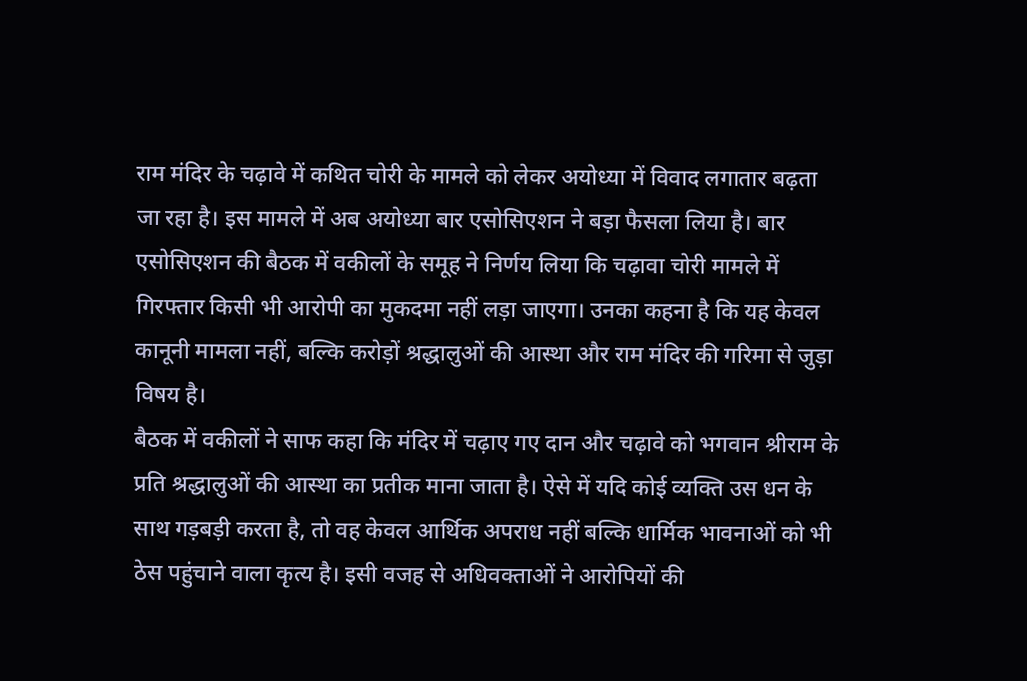राम मंदिर के चढ़ावे में कथित चोरी के मामले को लेकर अयोध्या में विवाद लगातार बढ़ता जा रहा है। इस मामले में अब अयोध्या बार एसोसिएशन ने बड़ा फैसला लिया है। बार एसोसिएशन की बैठक में वकीलों के समूह ने निर्णय लिया कि चढ़ावा चोरी मामले में गिरफ्तार किसी भी आरोपी का मुकदमा नहीं लड़ा जाएगा। उनका कहना है कि यह केवल कानूनी मामला नहीं, बल्कि करोड़ों श्रद्धालुओं की आस्था और राम मंदिर की गरिमा से जुड़ा विषय है।
बैठक में वकीलों ने साफ कहा कि मंदिर में चढ़ाए गए दान और चढ़ावे को भगवान श्रीराम के प्रति श्रद्धालुओं की आस्था का प्रतीक माना जाता है। ऐसे में यदि कोई व्यक्ति उस धन के साथ गड़बड़ी करता है, तो वह केवल आर्थिक अपराध नहीं बल्कि धार्मिक भावनाओं को भी ठेस पहुंचाने वाला कृत्य है। इसी वजह से अधिवक्ताओं ने आरोपियों की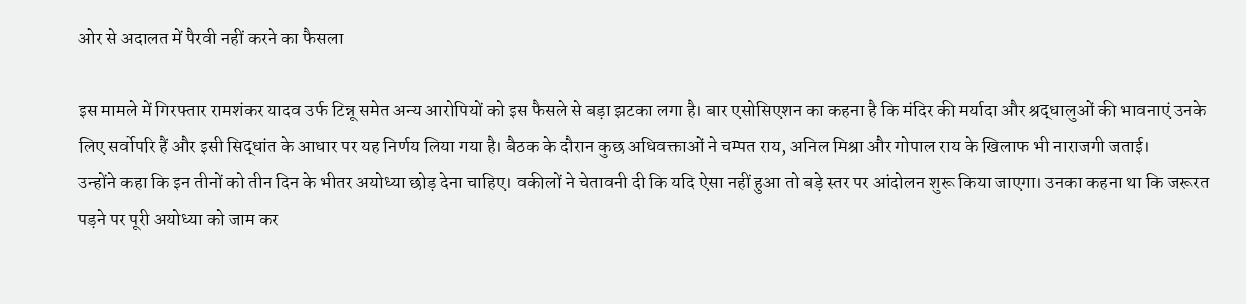ओर से अदालत में पैरवी नहीं करने का फैसला

इस मामले में गिरफ्तार रामशंकर यादव उर्फ टिन्नू समेत अन्य आरोपियों को इस फैसले से बड़ा झटका लगा है। बार एसोसिएशन का कहना है कि मंदिर की मर्यादा और श्रद्धालुओं की भावनाएं उनके लिए सर्वोपरि हैं और इसी सिद्धांत के आधार पर यह निर्णय लिया गया है। बैठक के दौरान कुछ अधिवक्ताओं ने चम्पत राय, अनिल मिश्रा और गोपाल राय के खिलाफ भी नाराजगी जताई।
उन्होंने कहा कि इन तीनों को तीन दिन के भीतर अयोध्या छोड़ देना चाहिए। वकीलों ने चेतावनी दी कि यदि ऐसा नहीं हुआ तो बड़े स्तर पर आंदोलन शुरू किया जाएगा। उनका कहना था कि जरूरत पड़ने पर पूरी अयोध्या को जाम कर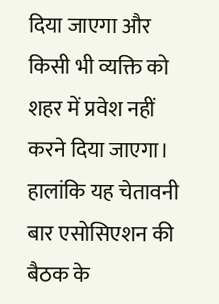दिया जाएगा और किसी भी व्यक्ति को शहर में प्रवेश नहीं करने दिया जाएगा। हालांकि यह चेतावनी बार एसोसिएशन की बैठक के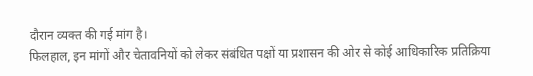दौरान व्यक्त की गई मांग है।
फिलहाल, इन मांगों और चेतावनियों को लेकर संबंधित पक्षों या प्रशासन की ओर से कोई आधिकारिक प्रतिक्रिया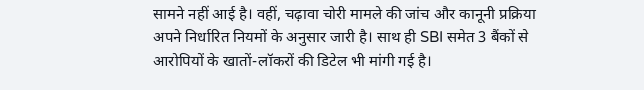सामने नहीं आई है। वहीं, चढ़ावा चोरी मामले की जांच और कानूनी प्रक्रिया अपने निर्धारित नियमों के अनुसार जारी है। साथ ही SBI समेत 3 बैंकों से आरोपियों के खातों-लॉकरों की डिटेल भी मांगी गई है।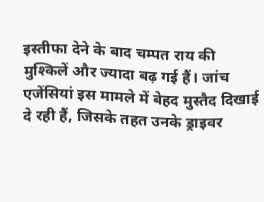इस्तीफा देने के बाद चम्पत राय की मुश्किलें और ज्यादा बढ़ गई हैं। जांच एजेंसियां इस मामले में बेहद मुस्तैद दिखाई दे रही हैं, जिसके तहत उनके ड्राइवर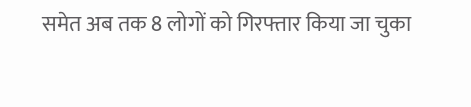समेत अब तक 8 लोगों को गिरफ्तार किया जा चुका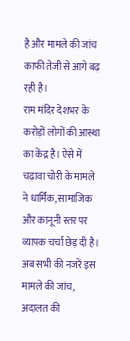है और मामले की जांच काफी तेजी से आगे बढ़ रही है।
राम मंदिर देशभर के करोड़ों लोगों की आस्था का केंद्र है। ऐसे में चढ़ावा चोरी के मामले ने धार्मिक, सामाजिक और कानूनी स्तर पर व्यापक चर्चा छेड़ दी है। अब सभी की नजरें इस मामले की जांच, अदालत की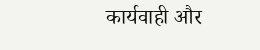कार्यवाही और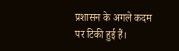प्रशासन के अगले कदम पर टिकी हुई हैं।